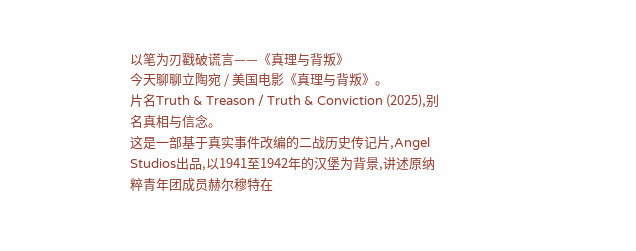以笔为刃戳破谎言——《真理与背叛》
今天聊聊立陶宛 / 美国电影《真理与背叛》。
片名Truth & Treason / Truth & Conviction (2025),别名真相与信念。
这是一部基于真实事件改编的二战历史传记片,Angel Studios出品,以1941至1942年的汉堡为背景,讲述原纳粹青年团成员赫尔穆特在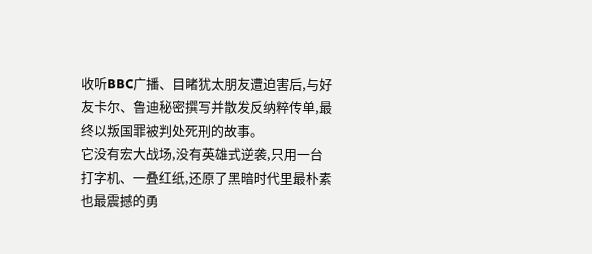收听BBC广播、目睹犹太朋友遭迫害后,与好友卡尔、鲁迪秘密撰写并散发反纳粹传单,最终以叛国罪被判处死刑的故事。
它没有宏大战场,没有英雄式逆袭,只用一台打字机、一叠红纸,还原了黑暗时代里最朴素也最震撼的勇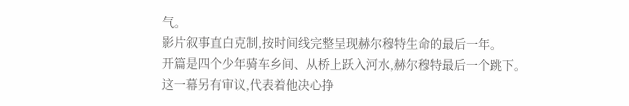气。
影片叙事直白克制,按时间线完整呈现赫尔穆特生命的最后一年。
开篇是四个少年骑车乡间、从桥上跃入河水,赫尔穆特最后一个跳下。这一幕另有审议,代表着他决心挣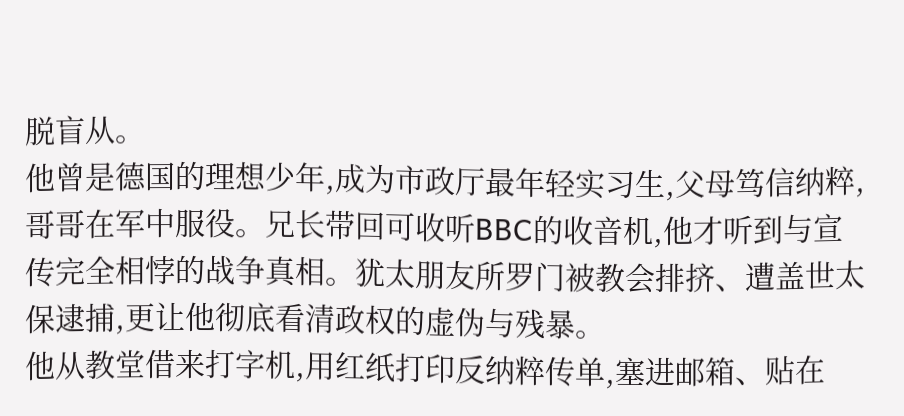脱盲从。
他曾是德国的理想少年,成为市政厅最年轻实习生,父母笃信纳粹,哥哥在军中服役。兄长带回可收听BBC的收音机,他才听到与宣传完全相悖的战争真相。犹太朋友所罗门被教会排挤、遭盖世太保逮捕,更让他彻底看清政权的虚伪与残暴。
他从教堂借来打字机,用红纸打印反纳粹传单,塞进邮箱、贴在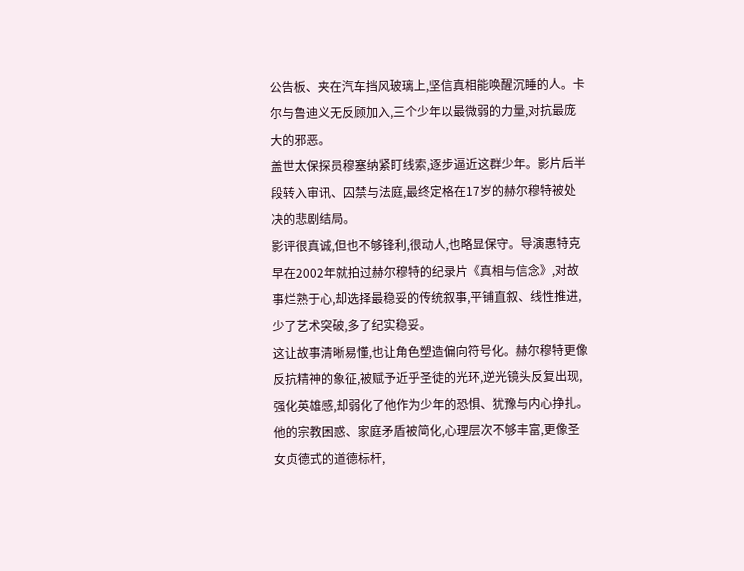公告板、夹在汽车挡风玻璃上,坚信真相能唤醒沉睡的人。卡尔与鲁迪义无反顾加入,三个少年以最微弱的力量,对抗最庞大的邪恶。
盖世太保探员穆塞纳紧盯线索,逐步逼近这群少年。影片后半段转入审讯、囚禁与法庭,最终定格在17岁的赫尔穆特被处决的悲剧结局。
影评很真诚,但也不够锋利,很动人,也略显保守。导演惠特克早在2002年就拍过赫尔穆特的纪录片《真相与信念》,对故事烂熟于心,却选择最稳妥的传统叙事,平铺直叙、线性推进,少了艺术突破,多了纪实稳妥。
这让故事清晰易懂,也让角色塑造偏向符号化。赫尔穆特更像反抗精神的象征,被赋予近乎圣徒的光环,逆光镜头反复出现,强化英雄感,却弱化了他作为少年的恐惧、犹豫与内心挣扎。
他的宗教困惑、家庭矛盾被简化,心理层次不够丰富,更像圣女贞德式的道德标杆,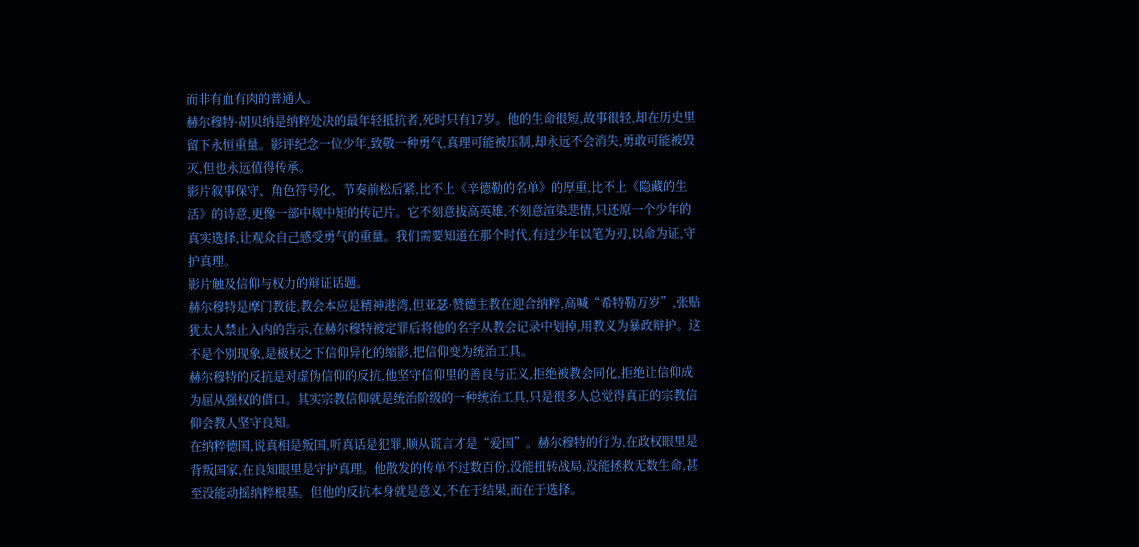而非有血有肉的普通人。
赫尔穆特·胡贝纳是纳粹处决的最年轻抵抗者,死时只有17岁。他的生命很短,故事很轻,却在历史里留下永恒重量。影评纪念一位少年,致敬一种勇气,真理可能被压制,却永远不会消失,勇敢可能被毁灭,但也永远值得传承。
影片叙事保守、角色符号化、节奏前松后紧,比不上《辛德勒的名单》的厚重,比不上《隐藏的生活》的诗意,更像一部中规中矩的传记片。它不刻意拔高英雄,不刻意渲染悲情,只还原一个少年的真实选择,让观众自己感受勇气的重量。我们需要知道在那个时代,有过少年以笔为刃,以命为证,守护真理。
影片触及信仰与权力的辩证话题。
赫尔穆特是摩门教徒,教会本应是精神港湾,但亚瑟·赞德主教在迎合纳粹,高喊“希特勒万岁”,张贴犹太人禁止入内的告示,在赫尔穆特被定罪后将他的名字从教会记录中划掉,用教义为暴政辩护。这不是个别现象,是极权之下信仰异化的缩影,把信仰变为统治工具。
赫尔穆特的反抗是对虚伪信仰的反抗,他坚守信仰里的善良与正义,拒绝被教会同化,拒绝让信仰成为屈从强权的借口。其实宗教信仰就是统治阶级的一种统治工具,只是很多人总觉得真正的宗教信仰会教人坚守良知。
在纳粹德国,说真相是叛国,听真话是犯罪,顺从谎言才是“爱国”。赫尔穆特的行为,在政权眼里是背叛国家,在良知眼里是守护真理。他散发的传单不过数百份,没能扭转战局,没能拯救无数生命,甚至没能动摇纳粹根基。但他的反抗本身就是意义,不在于结果,而在于选择。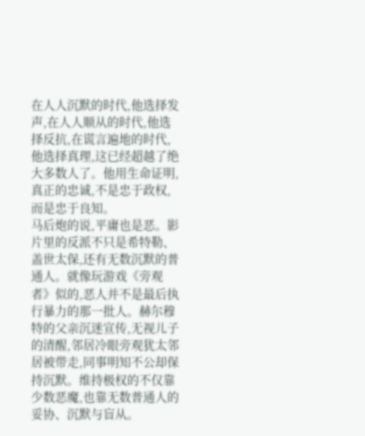在人人沉默的时代,他选择发声,在人人顺从的时代,他选择反抗,在谎言遍地的时代,他选择真理,这已经超越了绝大多数人了。他用生命证明,真正的忠诚,不是忠于政权,而是忠于良知。
马后炮的说,平庸也是恶。影片里的反派不只是希特勒、盖世太保,还有无数沉默的普通人。就像玩游戏《旁观者》似的,恶人并不是最后执行暴力的那一批人。赫尔穆特的父亲沉迷宣传,无视儿子的清醒,邻居冷眼旁观犹太邻居被带走,同事明知不公却保持沉默。维持极权的不仅靠少数恶魔,也靠无数普通人的妥协、沉默与盲从。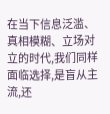在当下信息泛滥、真相模糊、立场对立的时代,我们同样面临选择,是盲从主流,还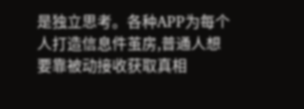是独立思考。各种APP为每个人打造信息件茧房,普通人想要靠被动接收获取真相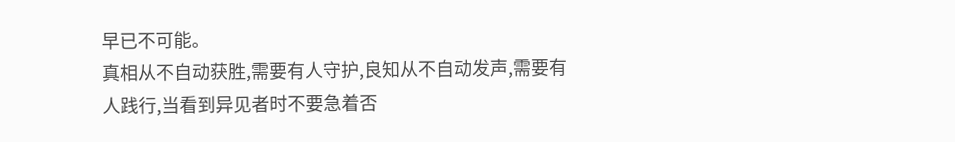早已不可能。
真相从不自动获胜,需要有人守护,良知从不自动发声,需要有人践行,当看到异见者时不要急着否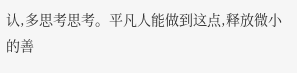认,多思考思考。平凡人能做到这点,释放微小的善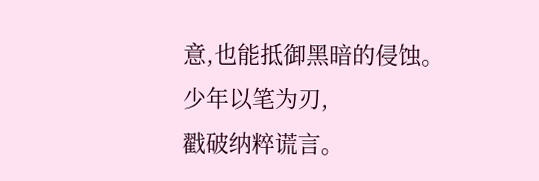意,也能抵御黑暗的侵蚀。
少年以笔为刃,
戳破纳粹谎言。